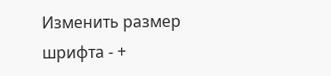Изменить размер шрифта - +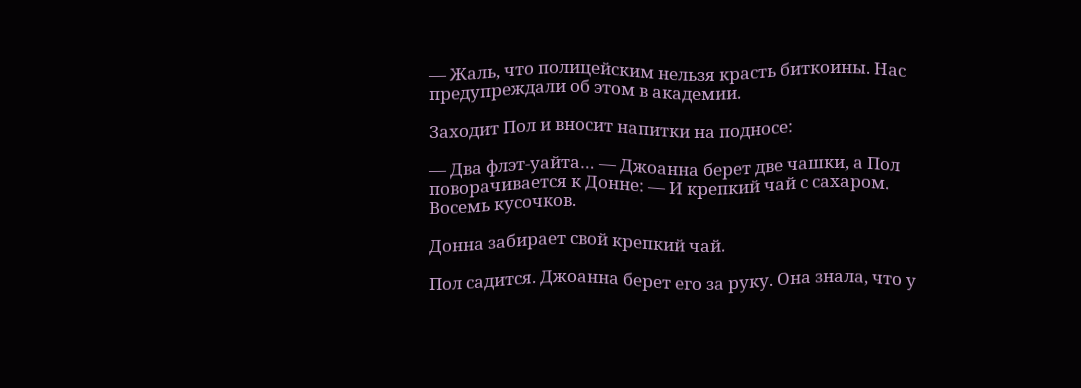— Жаль, что полицейским нельзя красть биткоины. Нас предупреждали об этом в академии.

Заходит Пол и вносит напитки на подносе:

— Два флэт-уайта… — Джоанна берет две чашки, а Пол поворачивается к Донне: — И крепкий чай с сахаром. Восемь кусочков.

Донна забирает свой крепкий чай.

Пол садится. Джоанна берет его за руку. Она знала, что у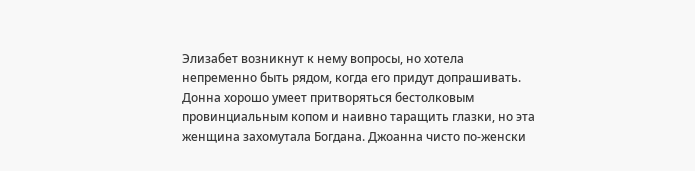Элизабет возникнут к нему вопросы, но хотела непременно быть рядом, когда его придут допрашивать. Донна хорошо умеет притворяться бестолковым провинциальным копом и наивно таращить глазки, но эта женщина захомутала Богдана. Джоанна чисто по-женски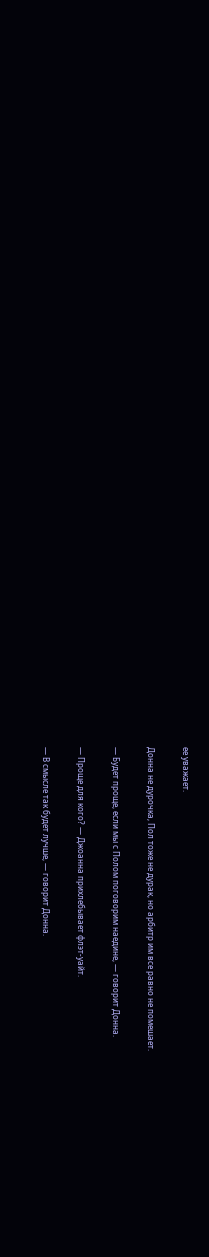ее уважает.

Донна не дурочка, Пол тоже не дурак, но арбитр им все равно не помешает.

— Будет проще, если мы с Полом поговорим наедине, — говорит Донна.

— Проще для кого? — Джоанна прихлебывает флэт-уайт.

— В смысле так будет лучше, — говорит Донна.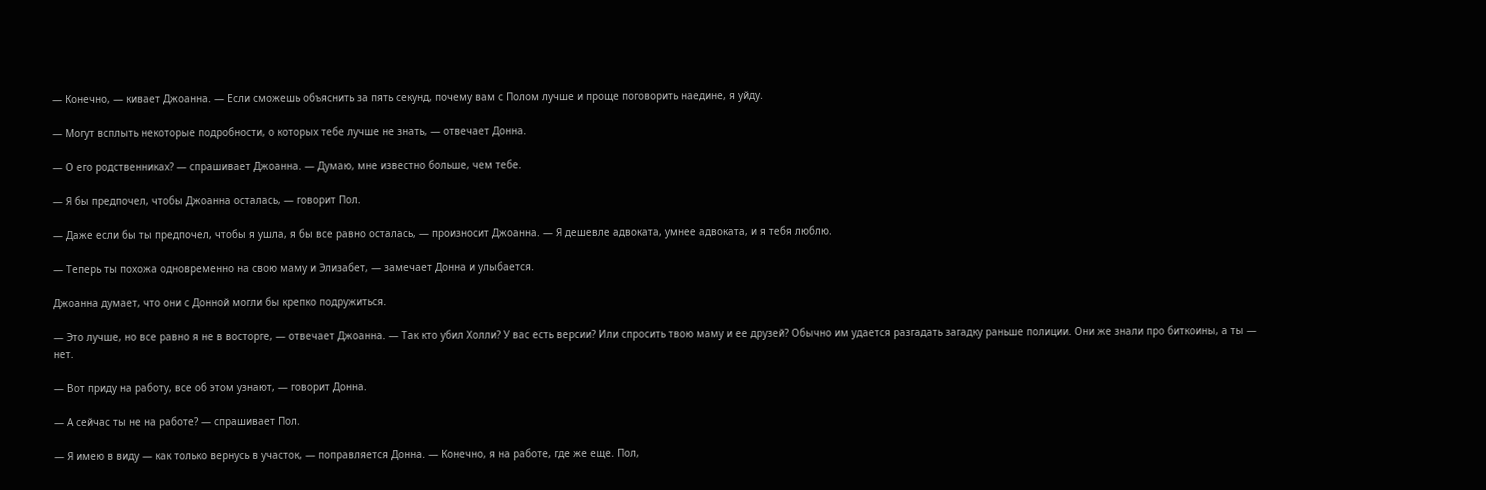— Конечно, — кивает Джоанна. — Если сможешь объяснить за пять секунд, почему вам с Полом лучше и проще поговорить наедине, я уйду.

— Могут всплыть некоторые подробности, о которых тебе лучше не знать, — отвечает Донна.

— О его родственниках? — спрашивает Джоанна. — Думаю, мне известно больше, чем тебе.

— Я бы предпочел, чтобы Джоанна осталась, — говорит Пол.

— Даже если бы ты предпочел, чтобы я ушла, я бы все равно осталась, — произносит Джоанна. — Я дешевле адвоката, умнее адвоката, и я тебя люблю.

— Теперь ты похожа одновременно на свою маму и Элизабет, — замечает Донна и улыбается.

Джоанна думает, что они с Донной могли бы крепко подружиться.

— Это лучше, но все равно я не в восторге, — отвечает Джоанна. — Так кто убил Холли? У вас есть версии? Или спросить твою маму и ее друзей? Обычно им удается разгадать загадку раньше полиции. Они же знали про биткоины, а ты — нет.

— Вот приду на работу, все об этом узнают, — говорит Донна.

— А сейчас ты не на работе? — спрашивает Пол.

— Я имею в виду — как только вернусь в участок, — поправляется Донна. — Конечно, я на работе, где же еще. Пол,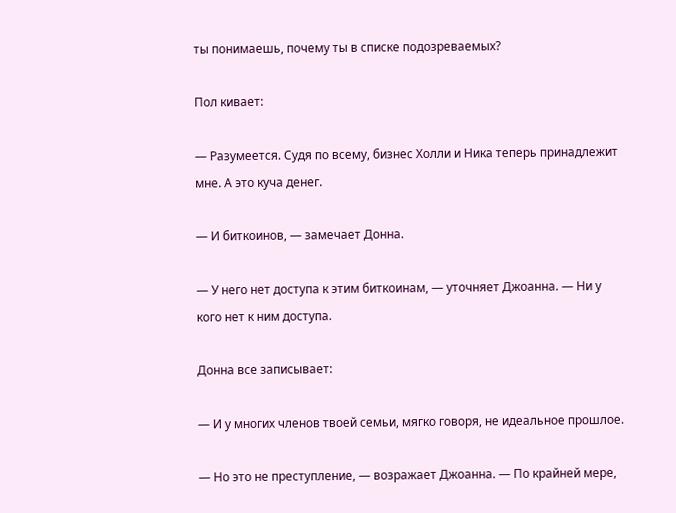ты понимаешь, почему ты в списке подозреваемых?

Пол кивает:

— Разумеется. Судя по всему, бизнес Холли и Ника теперь принадлежит мне. А это куча денег.

— И биткоинов, — замечает Донна.

— У него нет доступа к этим биткоинам, — уточняет Джоанна. — Ни у кого нет к ним доступа.

Донна все записывает:

— И у многих членов твоей семьи, мягко говоря, не идеальное прошлое.

— Но это не преступление, — возражает Джоанна. — По крайней мере,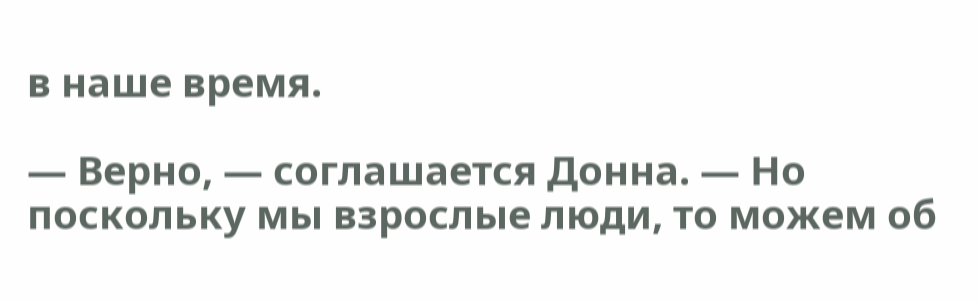в наше время.

— Верно, — соглашается Донна. — Но поскольку мы взрослые люди, то можем об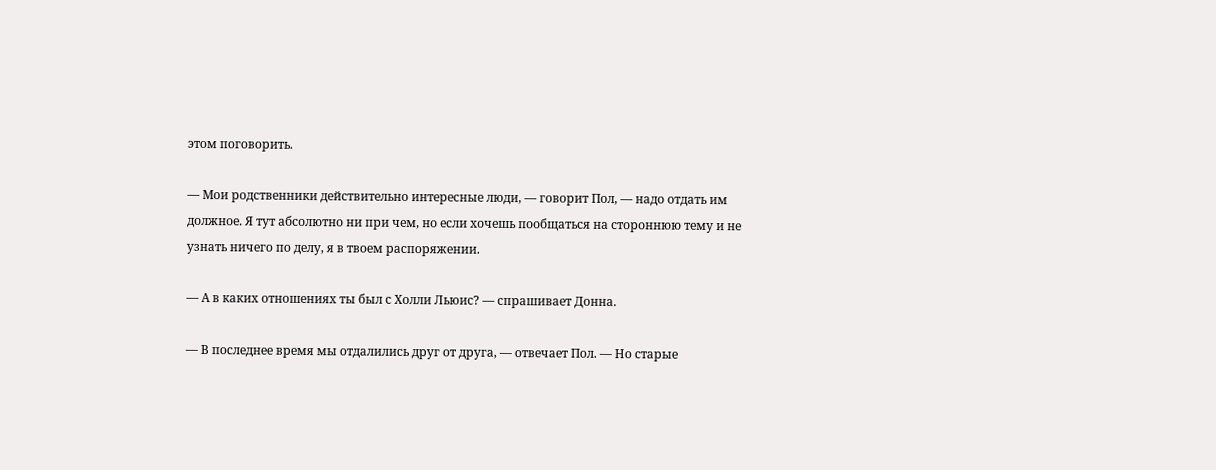этом поговорить.

— Мои родственники действительно интересные люди, — говорит Пол, — надо отдать им должное. Я тут абсолютно ни при чем, но если хочешь пообщаться на стороннюю тему и не узнать ничего по делу, я в твоем распоряжении.

— А в каких отношениях ты был с Холли Льюис? — спрашивает Донна.

— В последнее время мы отдалились друг от друга, — отвечает Пол. — Но старые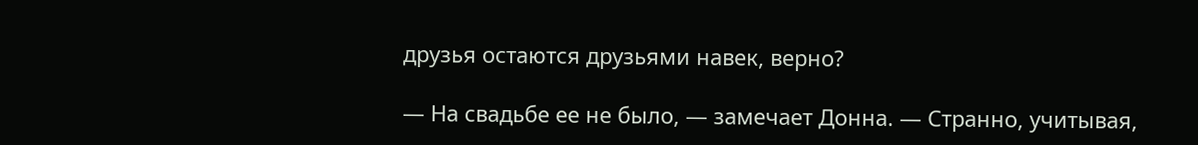друзья остаются друзьями навек, верно?

— На свадьбе ее не было, — замечает Донна. — Странно, учитывая,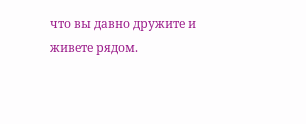что вы давно дружите и живете рядом.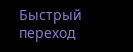Быстрый переход